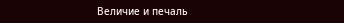Величие и печаль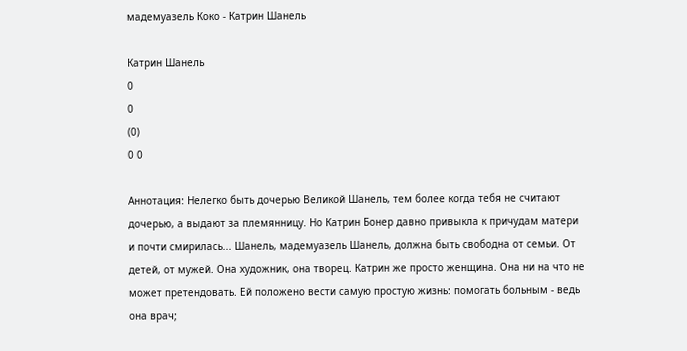мадемуазель Коко - Катрин Шанель

Катрин Шанель
0
0
(0)
0 0

Аннотация: Нелегко быть дочерью Великой Шанель, тем более когда тебя не считают дочерью, а выдают за племянницу. Но Катрин Бонер давно привыкла к причудам матери и почти смирилась... Шанель, мадемуазель Шанель, должна быть свободна от семьи. От детей, от мужей. Она художник, она творец. Катрин же просто женщина. Она ни на что не может претендовать. Ей положено вести самую простую жизнь: помогать больным - ведь она врач;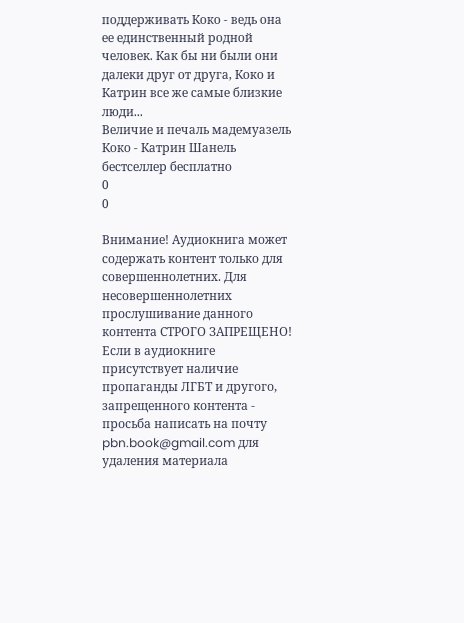поддерживать Коко - ведь она ее единственный родной человек. Как бы ни были они далеки друг от друга, Коко и Катрин все же самые близкие люди...
Величие и печаль мадемуазель Коко - Катрин Шанель бестселлер бесплатно
0
0

Внимание! Аудиокнига может содержать контент только для совершеннолетних. Для несовершеннолетних прослушивание данного контента СТРОГО ЗАПРЕЩЕНО! Если в аудиокниге присутствует наличие пропаганды ЛГБТ и другого, запрещенного контента - просьба написать на почту pbn.book@gmail.com для удаления материала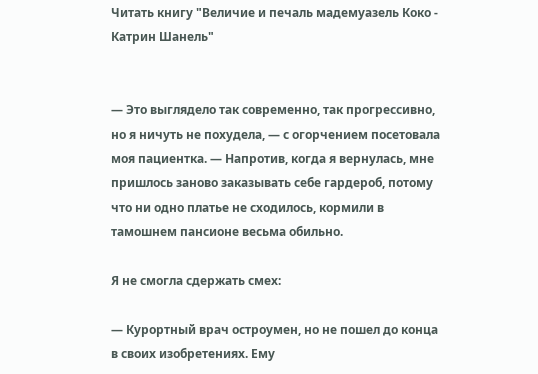Читать книгу "Величие и печаль мадемуазель Коко - Катрин Шанель"


— Это выглядело так современно, так прогрессивно, но я ничуть не похудела, — с огорчением посетовала моя пациентка. — Напротив, когда я вернулась, мне пришлось заново заказывать себе гардероб, потому что ни одно платье не сходилось, кормили в тамошнем пансионе весьма обильно.

Я не смогла сдержать смех:

— Курортный врач остроумен, но не пошел до конца в своих изобретениях. Ему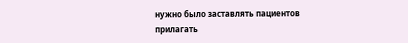нужно было заставлять пациентов прилагать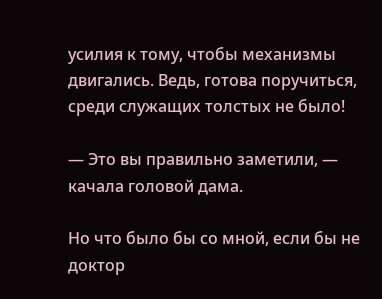усилия к тому, чтобы механизмы двигались. Ведь, готова поручиться, среди служащих толстых не было!

— Это вы правильно заметили, — качала головой дама.

Но что было бы со мной, если бы не доктор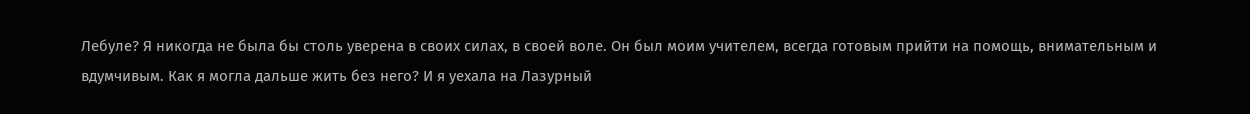Лебуле? Я никогда не была бы столь уверена в своих силах, в своей воле. Он был моим учителем, всегда готовым прийти на помощь, внимательным и вдумчивым. Как я могла дальше жить без него? И я уехала на Лазурный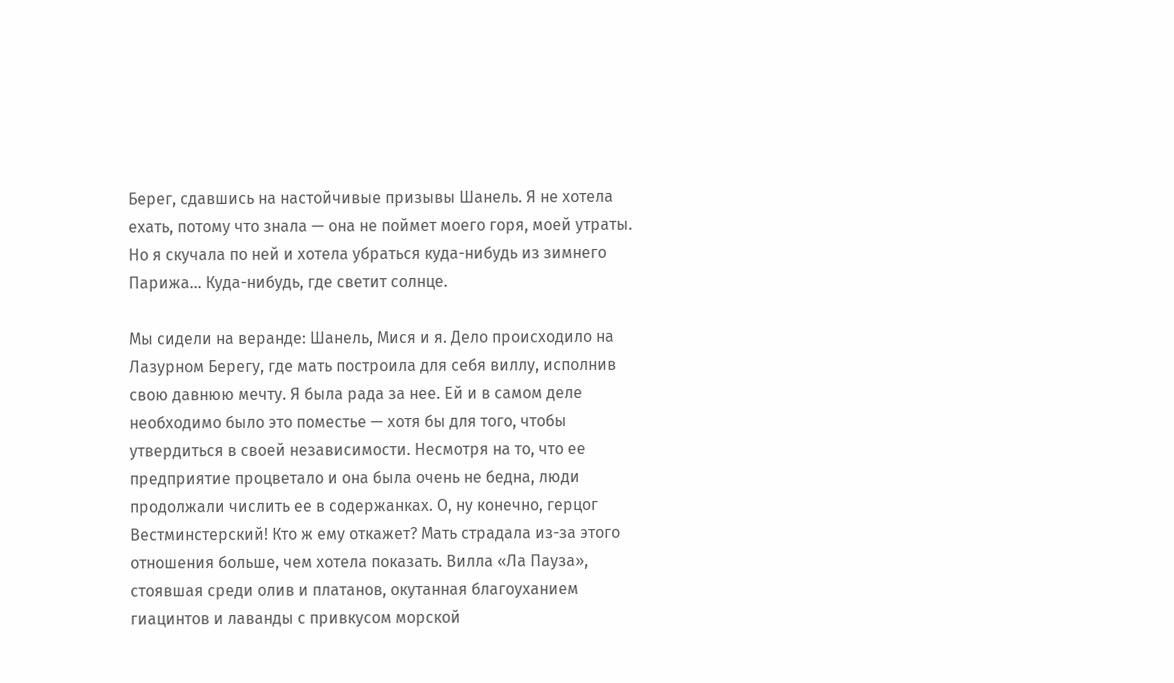Берег, сдавшись на настойчивые призывы Шанель. Я не хотела ехать, потому что знала — она не поймет моего горя, моей утраты. Но я скучала по ней и хотела убраться куда-нибудь из зимнего Парижа… Куда-нибудь, где светит солнце.

Мы сидели на веранде: Шанель, Мися и я. Дело происходило на Лазурном Берегу, где мать построила для себя виллу, исполнив свою давнюю мечту. Я была рада за нее. Ей и в самом деле необходимо было это поместье — хотя бы для того, чтобы утвердиться в своей независимости. Несмотря на то, что ее предприятие процветало и она была очень не бедна, люди продолжали числить ее в содержанках. О, ну конечно, герцог Вестминстерский! Кто ж ему откажет? Мать страдала из-за этого отношения больше, чем хотела показать. Вилла «Ла Пауза», стоявшая среди олив и платанов, окутанная благоуханием гиацинтов и лаванды с привкусом морской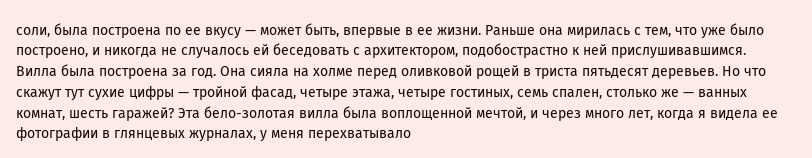соли, была построена по ее вкусу — может быть, впервые в ее жизни. Раньше она мирилась с тем, что уже было построено, и никогда не случалось ей беседовать с архитектором, подобострастно к ней прислушивавшимся. Вилла была построена за год. Она сияла на холме перед оливковой рощей в триста пятьдесят деревьев. Но что скажут тут сухие цифры — тройной фасад, четыре этажа, четыре гостиных, семь спален, столько же — ванных комнат, шесть гаражей? Эта бело-золотая вилла была воплощенной мечтой, и через много лет, когда я видела ее фотографии в глянцевых журналах, у меня перехватывало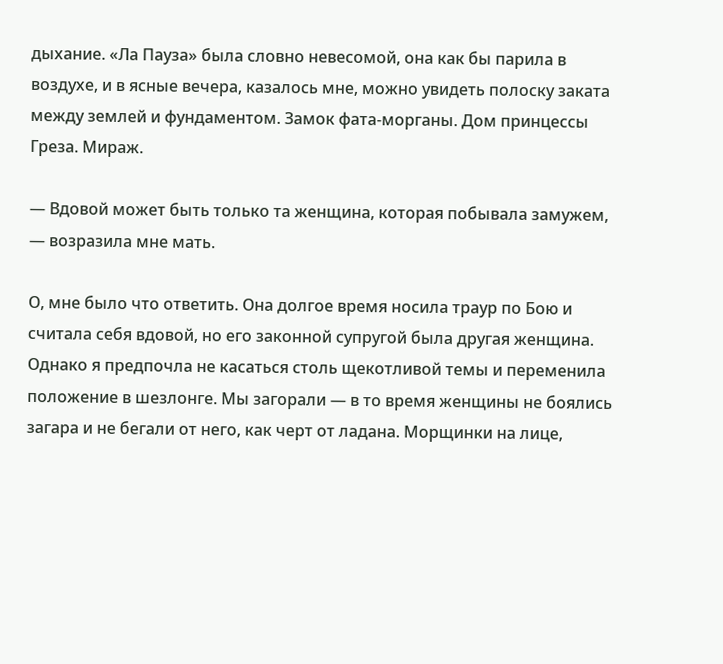дыхание. «Ла Пауза» была словно невесомой, она как бы парила в воздухе, и в ясные вечера, казалось мне, можно увидеть полоску заката между землей и фундаментом. Замок фата-морганы. Дом принцессы Греза. Мираж.

— Вдовой может быть только та женщина, которая побывала замужем, — возразила мне мать.

О, мне было что ответить. Она долгое время носила траур по Бою и считала себя вдовой, но его законной супругой была другая женщина. Однако я предпочла не касаться столь щекотливой темы и переменила положение в шезлонге. Мы загорали — в то время женщины не боялись загара и не бегали от него, как черт от ладана. Морщинки на лице,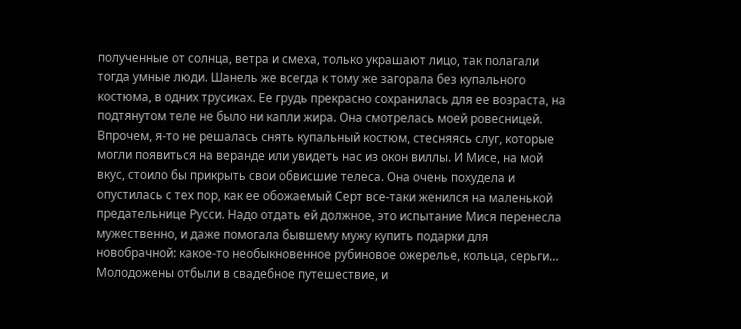полученные от солнца, ветра и смеха, только украшают лицо, так полагали тогда умные люди. Шанель же всегда к тому же загорала без купального костюма, в одних трусиках. Ее грудь прекрасно сохранилась для ее возраста, на подтянутом теле не было ни капли жира. Она смотрелась моей ровесницей. Впрочем, я-то не решалась снять купальный костюм, стесняясь слуг, которые могли появиться на веранде или увидеть нас из окон виллы. И Мисе, на мой вкус, стоило бы прикрыть свои обвисшие телеса. Она очень похудела и опустилась с тех пор, как ее обожаемый Серт все-таки женился на маленькой предательнице Русси. Надо отдать ей должное, это испытание Мися перенесла мужественно, и даже помогала бывшему мужу купить подарки для новобрачной: какое-то необыкновенное рубиновое ожерелье, кольца, серьги… Молодожены отбыли в свадебное путешествие, и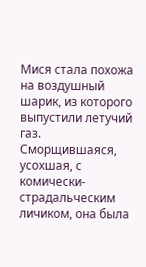Мися стала похожа на воздушный шарик, из которого выпустили летучий газ. Сморщившаяся, усохшая, с комически-страдальческим личиком, она была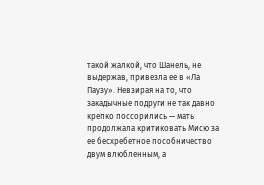такой жалкой, что Шанель, не выдержав, привезла ее в «Ла Паузу». Невзирая на то, что закадычные подруги не так давно крепко поссорились — мать продолжала критиковать Мисю за ее бесхребетное пособничество двум влюбленным, а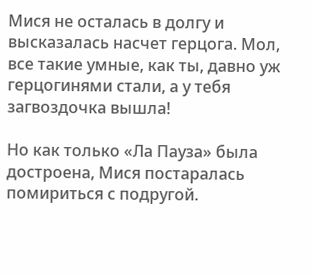Мися не осталась в долгу и высказалась насчет герцога. Мол, все такие умные, как ты, давно уж герцогинями стали, а у тебя загвоздочка вышла!

Но как только «Ла Пауза» была достроена, Мися постаралась помириться с подругой.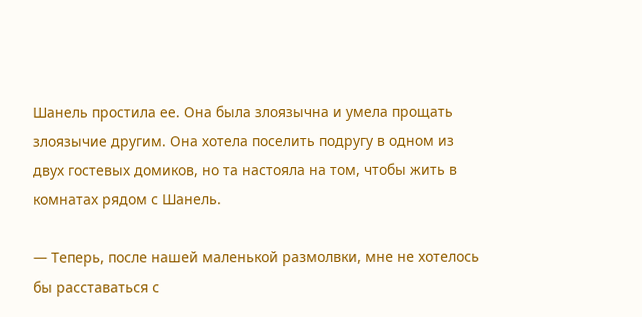Шанель простила ее. Она была злоязычна и умела прощать злоязычие другим. Она хотела поселить подругу в одном из двух гостевых домиков, но та настояла на том, чтобы жить в комнатах рядом с Шанель.

— Теперь, после нашей маленькой размолвки, мне не хотелось бы расставаться с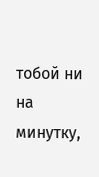тобой ни на минутку,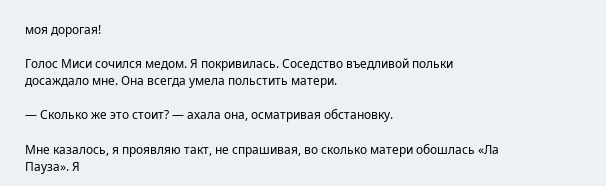моя дорогая!

Голос Миси сочился медом. Я покривилась. Соседство въедливой польки досаждало мне. Она всегда умела польстить матери.

— Сколько же это стоит? — ахала она, осматривая обстановку.

Мне казалось, я проявляю такт, не спрашивая, во сколько матери обошлась «Ла Пауза». Я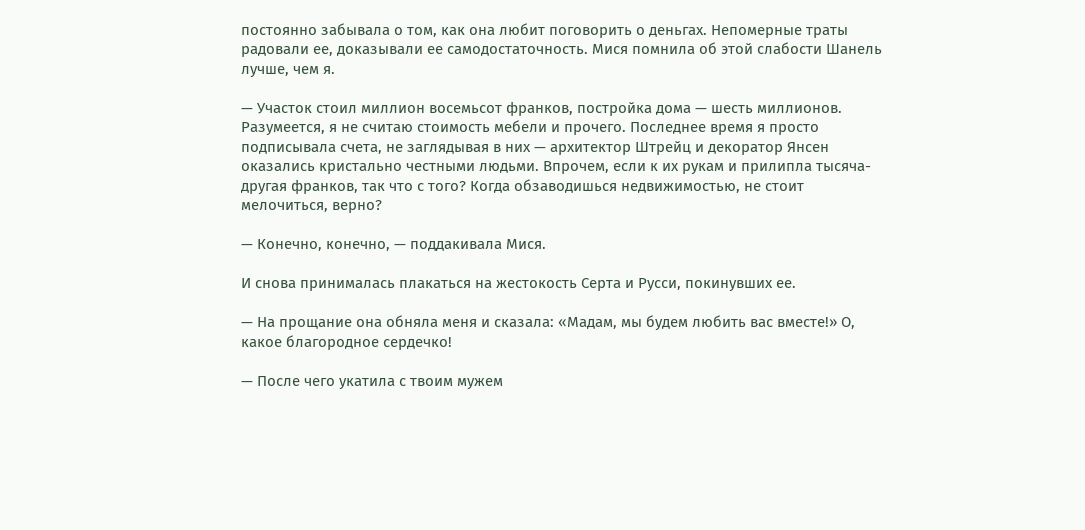постоянно забывала о том, как она любит поговорить о деньгах. Непомерные траты радовали ее, доказывали ее самодостаточность. Мися помнила об этой слабости Шанель лучше, чем я.

— Участок стоил миллион восемьсот франков, постройка дома — шесть миллионов. Разумеется, я не считаю стоимость мебели и прочего. Последнее время я просто подписывала счета, не заглядывая в них — архитектор Штрейц и декоратор Янсен оказались кристально честными людьми. Впрочем, если к их рукам и прилипла тысяча-другая франков, так что с того? Когда обзаводишься недвижимостью, не стоит мелочиться, верно?

— Конечно, конечно, — поддакивала Мися.

И снова принималась плакаться на жестокость Серта и Русси, покинувших ее.

— На прощание она обняла меня и сказала: «Мадам, мы будем любить вас вместе!» О, какое благородное сердечко!

— После чего укатила с твоим мужем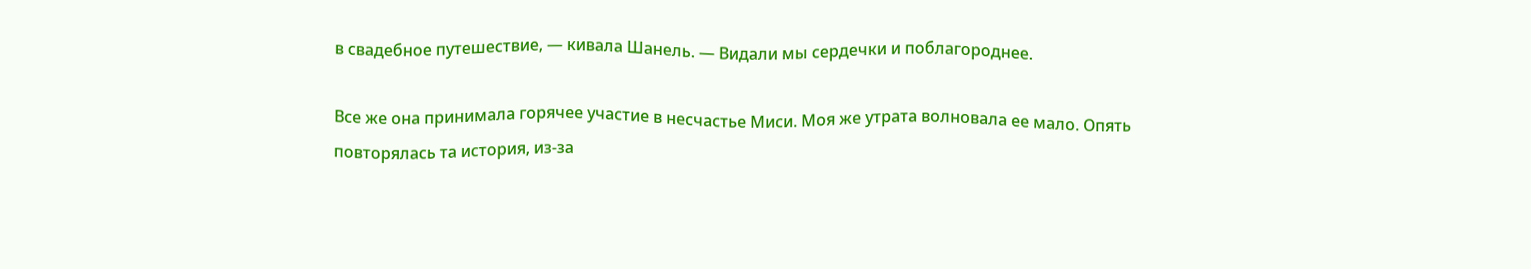в свадебное путешествие, — кивала Шанель. — Видали мы сердечки и поблагороднее.

Все же она принимала горячее участие в несчастье Миси. Моя же утрата волновала ее мало. Опять повторялась та история, из-за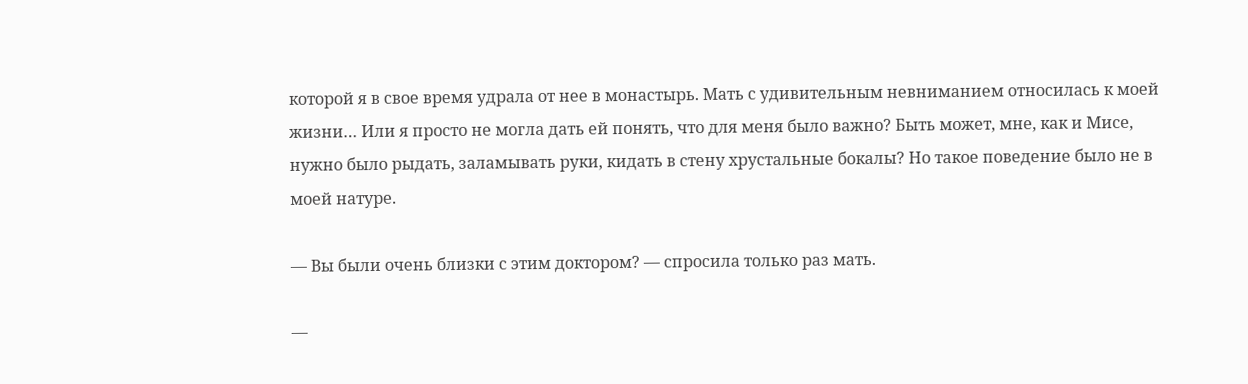которой я в свое время удрала от нее в монастырь. Мать с удивительным невниманием относилась к моей жизни… Или я просто не могла дать ей понять, что для меня было важно? Быть может, мне, как и Мисе, нужно было рыдать, заламывать руки, кидать в стену хрустальные бокалы? Но такое поведение было не в моей натуре.

— Вы были очень близки с этим доктором? — спросила только раз мать.

—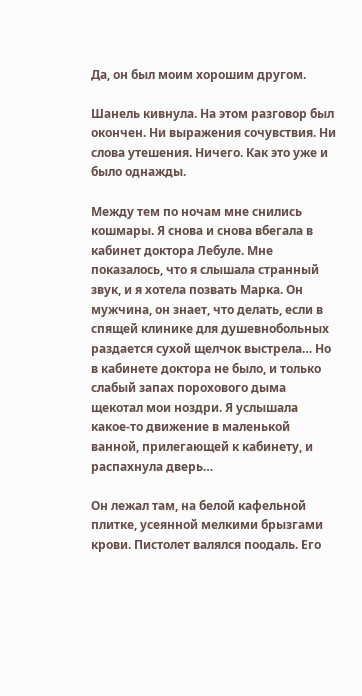Да, он был моим хорошим другом.

Шанель кивнула. На этом разговор был окончен. Ни выражения сочувствия. Ни слова утешения. Ничего. Как это уже и было однажды.

Между тем по ночам мне снились кошмары. Я снова и снова вбегала в кабинет доктора Лебуле. Мне показалось, что я слышала странный звук, и я хотела позвать Марка. Он мужчина, он знает, что делать, если в спящей клинике для душевнобольных раздается сухой щелчок выстрела… Но в кабинете доктора не было, и только слабый запах порохового дыма щекотал мои ноздри. Я услышала какое-то движение в маленькой ванной, прилегающей к кабинету, и распахнула дверь…

Он лежал там, на белой кафельной плитке, усеянной мелкими брызгами крови. Пистолет валялся поодаль. Его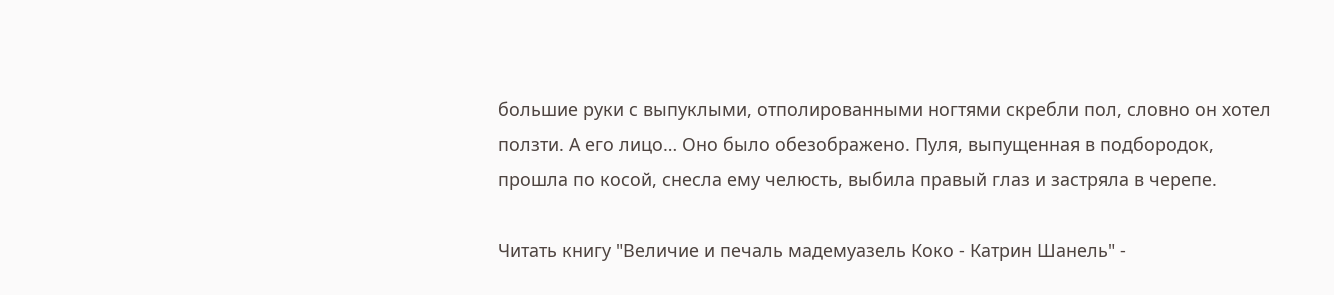большие руки с выпуклыми, отполированными ногтями скребли пол, словно он хотел ползти. А его лицо… Оно было обезображено. Пуля, выпущенная в подбородок, прошла по косой, снесла ему челюсть, выбила правый глаз и застряла в черепе.

Читать книгу "Величие и печаль мадемуазель Коко - Катрин Шанель" -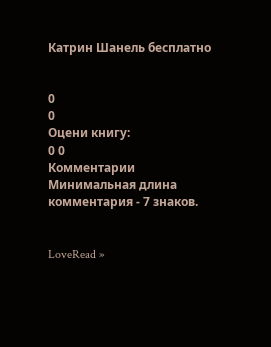Катрин Шанель бесплатно


0
0
Оцени книгу:
0 0
Комментарии
Минимальная длина комментария - 7 знаков.


LoveRead »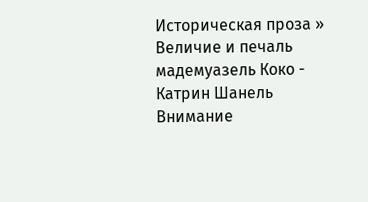Историческая проза » Величие и печаль мадемуазель Коко - Катрин Шанель
Внимание